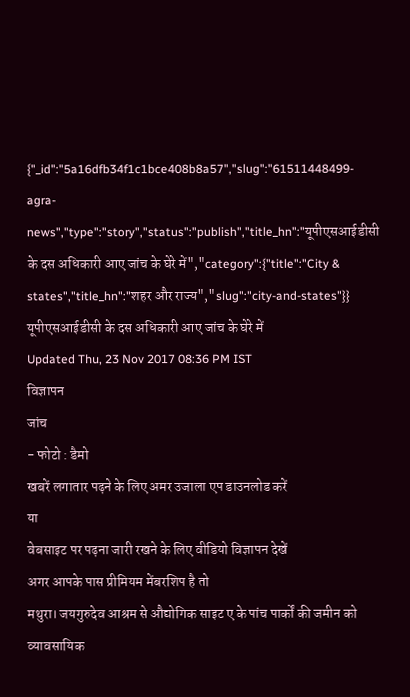{"_id":"5a16dfb34f1c1bce408b8a57","slug":"61511448499-agra-news","type":"story","status":"publish","title_hn":"यूपीएसआईडीसी के दस अधिकारी आए जांच के घेरे में","category":{"title":"City & states","title_hn":"शहर और राज्य","slug":"city-and-states"}}
यूपीएसआईडीसी के दस अधिकारी आए जांच के घेरे में
Updated Thu, 23 Nov 2017 08:36 PM IST
विज्ञापन
जांच
- फोटो : डैमो
खबरें लगातार पढ़ने के लिए अमर उजाला एप डाउनलोड करें
या
वेबसाइट पर पढ़ना जारी रखने के लिए वीडियो विज्ञापन देखें
अगर आपके पास प्रीमियम मेंबरशिप है तो
मथुरा। जयगुरुदेव आश्रम से औद्योगिक साइट ए के पांच पार्कों की जमीन को व्यावसायिक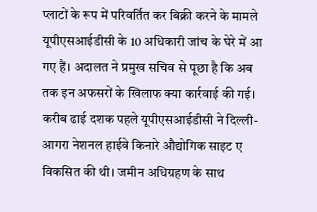प्लाटों के रूप में परिवर्तित कर बिक्री करने के मामले यूपीएसआईडीसी के 10 अधिकारी जांच के घेरे में आ गए हैं। अदालत ने प्रमुख सचिव से पूछा है कि अब तक इन अफसरों के खिलाफ क्या कार्रवाई की गई।
करीब ढाई दशक पहले यूपीएसआईडीसी ने दिल्ली-आगरा नेशनल हाईवे किनारे औद्योगिक साइट ए विकसित की थी। जमीन अधिग्रहण के साथ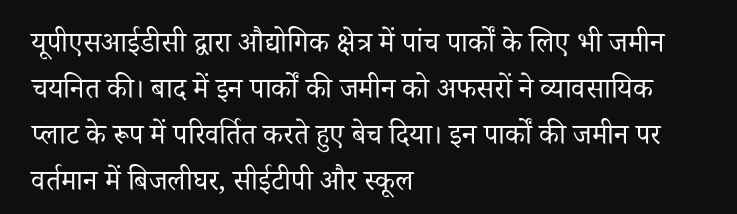यूपीएसआईडीसी द्वारा औद्योगिक क्षेत्र में पांच पार्कों के लिए भी जमीन चयनित की। बाद में इन पार्कों की जमीन को अफसरों ने व्यावसायिक प्लाट के रूप में परिवर्तित करते हुए बेच दिया। इन पार्कों की जमीन पर वर्तमान में बिजलीघर, सीईटीपी और स्कूल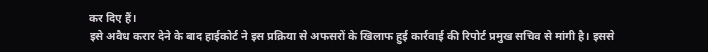कर दिए हैं।
इसे अवैध करार देने के बाद हाईकोर्ट ने इस प्रक्रिया से अफसरों के खिलाफ हुई कार्रवाई की रिपोर्ट प्रमुख सचिव से मांगी है। इससे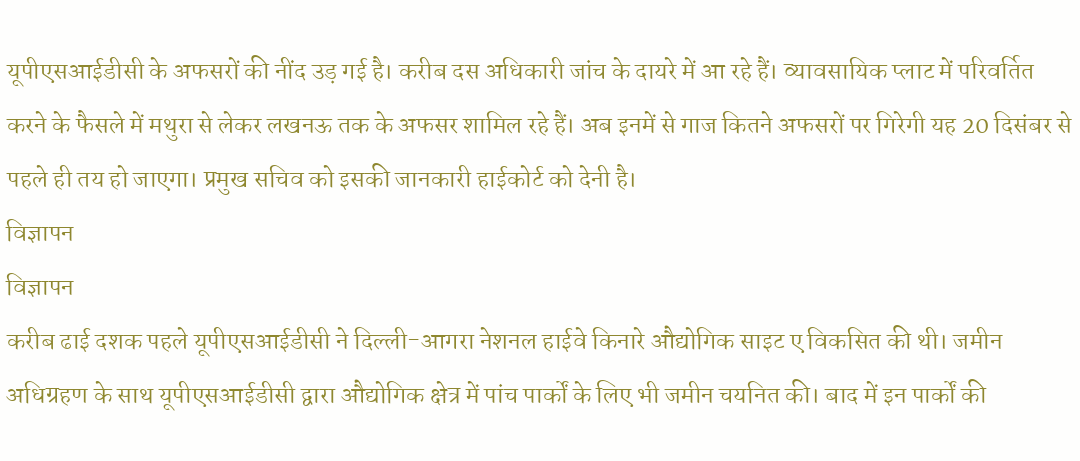यूपीएसआईडीसी के अफसरों की नींद उड़ गई है। करीब दस अधिकारी जांच के दायरे में आ रहे हैं। व्यावसायिक प्लाट में परिवर्तित करने के फैसले में मथुरा से लेकर लखनऊ तक के अफसर शामिल रहे हैं। अब इनमें से गाज कितने अफसरों पर गिरेगी यह 20 दिसंबर से पहले ही तय हो जाएगा। प्रमुख सचिव को इसकी जानकारी हाईकोर्ट को देनी है।
विज्ञापन
विज्ञापन
करीब ढाई दशक पहले यूपीएसआईडीसी ने दिल्ली-आगरा नेशनल हाईवे किनारे औद्योगिक साइट ए विकसित की थी। जमीन अधिग्रहण के साथ यूपीएसआईडीसी द्वारा औद्योगिक क्षेत्र में पांच पार्कों के लिए भी जमीन चयनित की। बाद में इन पार्कों की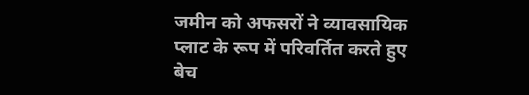जमीन को अफसरों ने व्यावसायिक प्लाट के रूप में परिवर्तित करते हुए बेच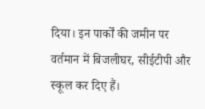दिया। इन पार्कों की जमीन पर वर्तमान में बिजलीघर, सीईटीपी और स्कूल कर दिए हैं।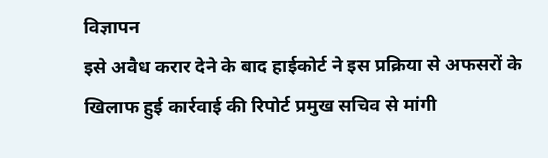विज्ञापन
इसे अवैध करार देने के बाद हाईकोर्ट ने इस प्रक्रिया से अफसरों के खिलाफ हुई कार्रवाई की रिपोर्ट प्रमुख सचिव से मांगी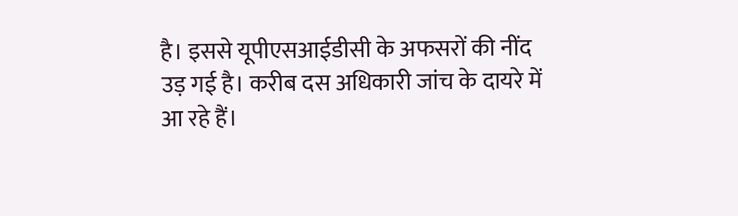है। इससे यूपीएसआईडीसी के अफसरों की नींद उड़ गई है। करीब दस अधिकारी जांच के दायरे में आ रहे हैं।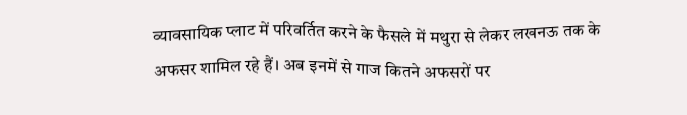व्यावसायिक प्लाट में परिवर्तित करने के फैसले में मथुरा से लेकर लखनऊ तक के अफसर शामिल रहे हैं। अब इनमें से गाज कितने अफसरों पर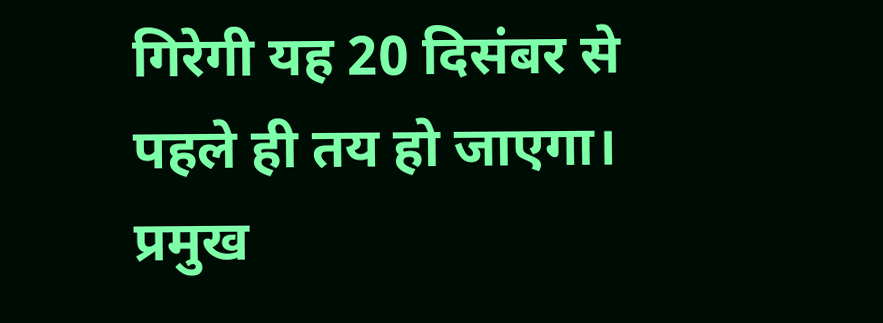गिरेगी यह 20 दिसंबर से पहले ही तय हो जाएगा। प्रमुख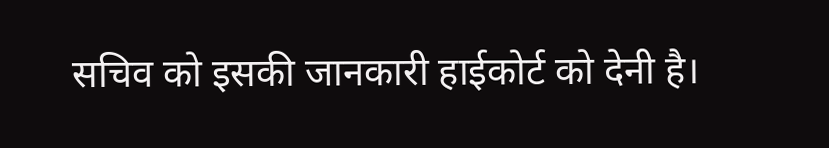सचिव को इसकी जानकारी हाईकोर्ट को देनी है।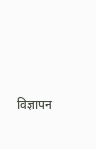विज्ञापन